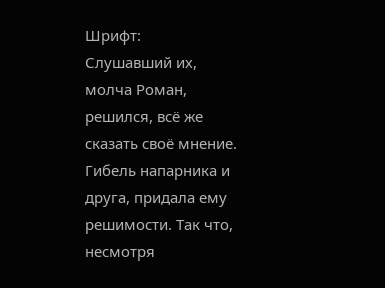Шрифт:
Слушавший их, молча Роман, решился, всё же сказать своё мнение. Гибель напарника и друга, придала ему решимости. Так что, несмотря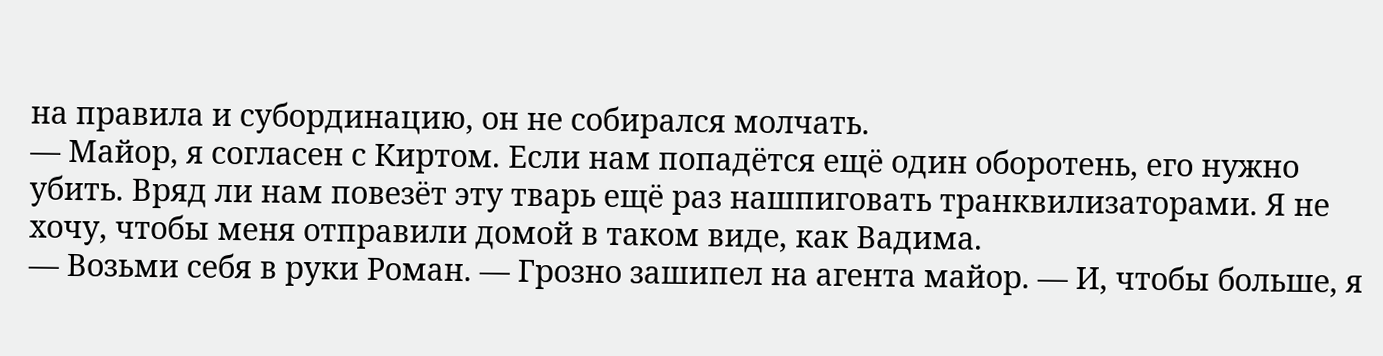на правила и субординацию, он не собирался молчать.
— Майор, я согласен с Киртом. Если нам попадётся ещё один оборотень, его нужно убить. Вряд ли нам повезёт эту тварь ещё раз нашпиговать транквилизаторами. Я не хочу, чтобы меня отправили домой в таком виде, как Вадима.
— Возьми себя в руки Роман. — Грозно зашипел на агента майор. — И, чтобы больше, я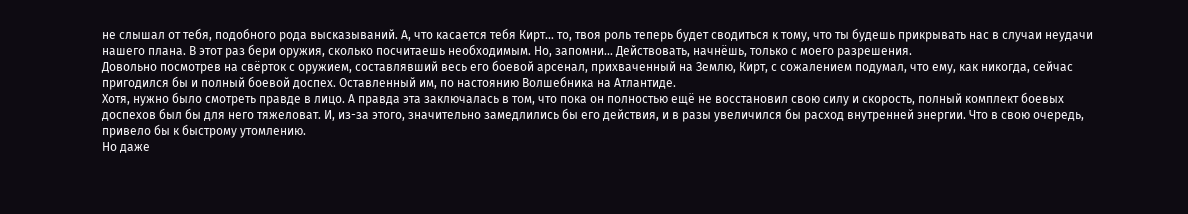не слышал от тебя, подобного рода высказываний. А, что касается тебя Кирт… то, твоя роль теперь будет сводиться к тому, что ты будешь прикрывать нас в случаи неудачи нашего плана. В этот раз бери оружия, сколько посчитаешь необходимым. Но, запомни… Действовать, начнёшь, только с моего разрешения.
Довольно посмотрев на свёрток с оружием, составлявший весь его боевой арсенал, прихваченный на Землю, Кирт, с сожалением подумал, что ему, как никогда, сейчас пригодился бы и полный боевой доспех. Оставленный им, по настоянию Волшебника на Атлантиде.
Хотя, нужно было смотреть правде в лицо. А правда эта заключалась в том, что пока он полностью ещё не восстановил свою силу и скорость, полный комплект боевых доспехов был бы для него тяжеловат. И, из-за этого, значительно замедлились бы его действия, и в разы увеличился бы расход внутренней энергии. Что в свою очередь, привело бы к быстрому утомлению.
Но даже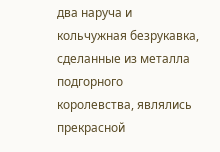два наруча и кольчужная безрукавка, сделанные из металла подгорного королевства, являлись прекрасной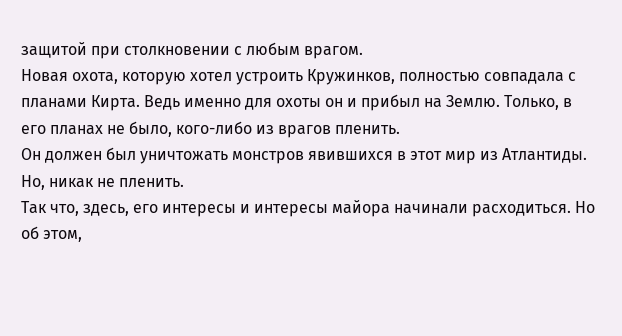защитой при столкновении с любым врагом.
Новая охота, которую хотел устроить Кружинков, полностью совпадала с планами Кирта. Ведь именно для охоты он и прибыл на Землю. Только, в его планах не было, кого-либо из врагов пленить.
Он должен был уничтожать монстров явившихся в этот мир из Атлантиды. Но, никак не пленить.
Так что, здесь, его интересы и интересы майора начинали расходиться. Но об этом,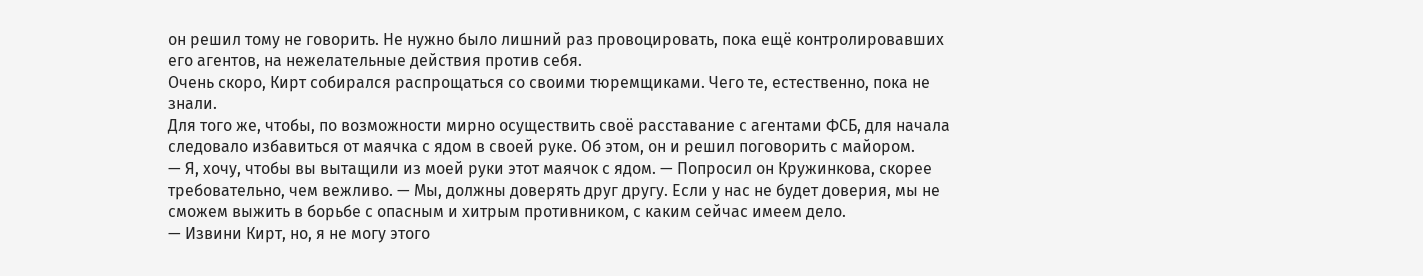он решил тому не говорить. Не нужно было лишний раз провоцировать, пока ещё контролировавших его агентов, на нежелательные действия против себя.
Очень скоро, Кирт собирался распрощаться со своими тюремщиками. Чего те, естественно, пока не знали.
Для того же, чтобы, по возможности мирно осуществить своё расставание с агентами ФСБ, для начала следовало избавиться от маячка с ядом в своей руке. Об этом, он и решил поговорить с майором.
— Я, хочу, чтобы вы вытащили из моей руки этот маячок с ядом. — Попросил он Кружинкова, скорее требовательно, чем вежливо. — Мы, должны доверять друг другу. Если у нас не будет доверия, мы не сможем выжить в борьбе с опасным и хитрым противником, с каким сейчас имеем дело.
— Извини Кирт, но, я не могу этого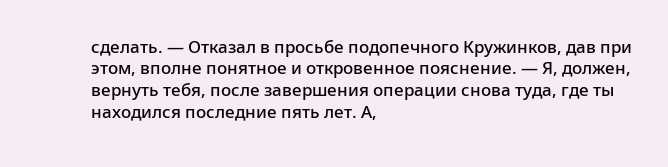сделать. — Отказал в просьбе подопечного Кружинков, дав при этом, вполне понятное и откровенное пояснение. — Я, должен, вернуть тебя, после завершения операции снова туда, где ты находился последние пять лет. А,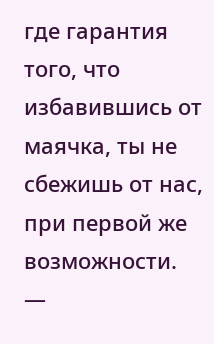где гарантия того, что избавившись от маячка, ты не сбежишь от нас, при первой же возможности.
—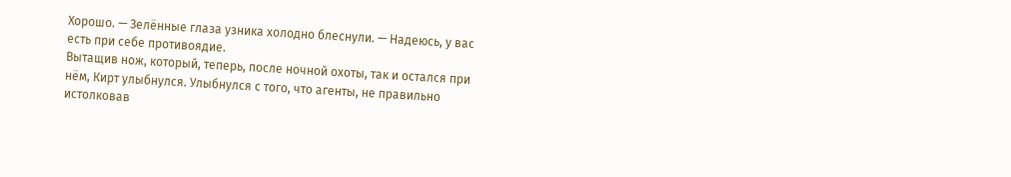Хорошо. — Зелённые глаза узника холодно блеснули. — Надеюсь, у вас есть при себе противоядие.
Вытащив нож, который, теперь, после ночной охоты, так и остался при нём, Кирт улыбнулся. Улыбнулся с того, что агенты, не правильно истолковав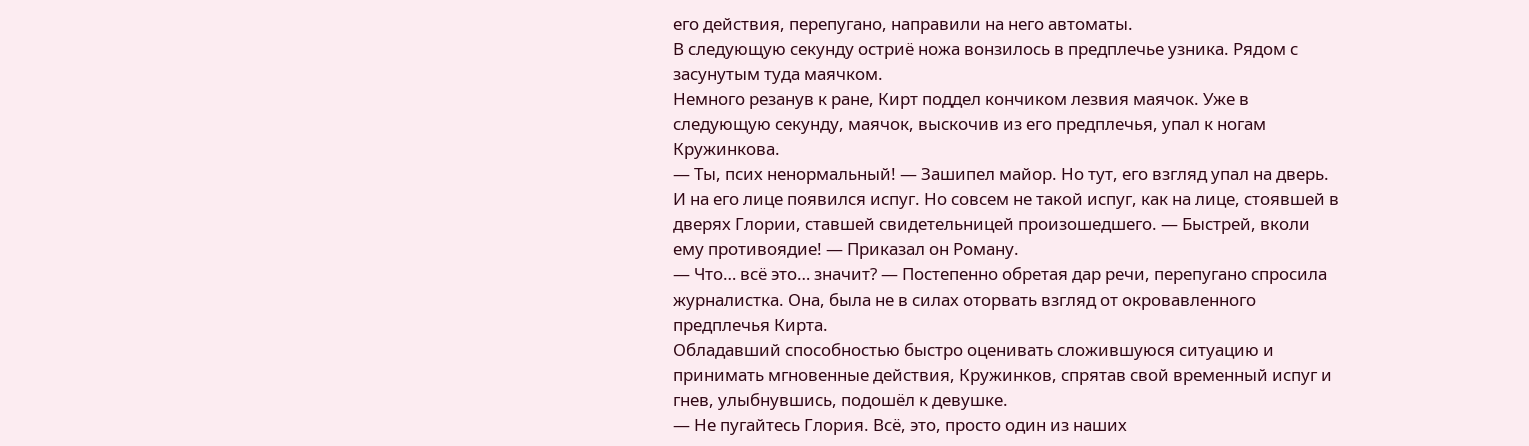его действия, перепугано, направили на него автоматы.
В следующую секунду остриё ножа вонзилось в предплечье узника. Рядом с засунутым туда маячком.
Немного резанув к ране, Кирт поддел кончиком лезвия маячок. Уже в следующую секунду, маячок, выскочив из его предплечья, упал к ногам Кружинкова.
— Ты, псих ненормальный! — Зашипел майор. Но тут, его взгляд упал на дверь. И на его лице появился испуг. Но совсем не такой испуг, как на лице, стоявшей в дверях Глории, ставшей свидетельницей произошедшего. — Быстрей, вколи ему противоядие! — Приказал он Роману.
— Что… всё это… значит? — Постепенно обретая дар речи, перепугано спросила журналистка. Она, была не в силах оторвать взгляд от окровавленного предплечья Кирта.
Обладавший способностью быстро оценивать сложившуюся ситуацию и принимать мгновенные действия, Кружинков, спрятав свой временный испуг и гнев, улыбнувшись, подошёл к девушке.
— Не пугайтесь Глория. Всё, это, просто один из наших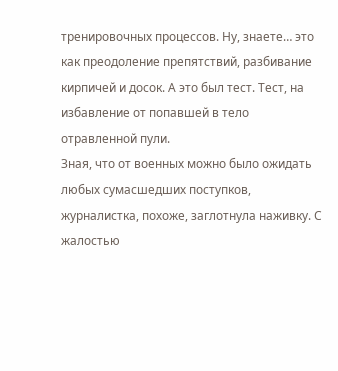тренировочных процессов. Ну, знаете… это как преодоление препятствий, разбивание кирпичей и досок. А это был тест. Тест, на избавление от попавшей в тело отравленной пули.
Зная, что от военных можно было ожидать любых сумасшедших поступков, журналистка, похоже, заглотнула наживку. С жалостью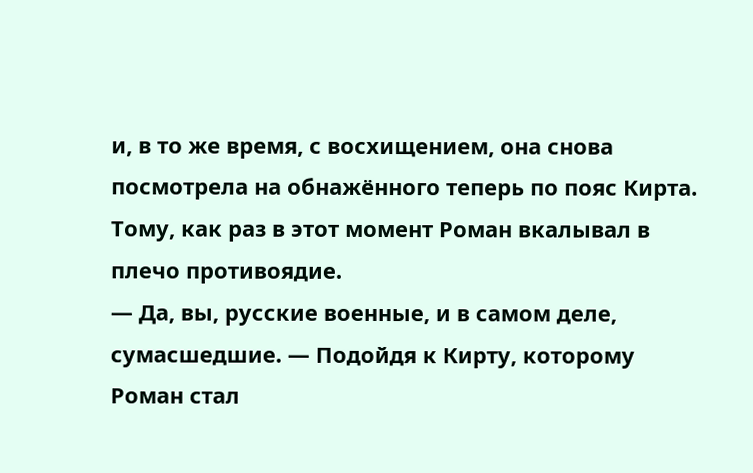и, в то же время, с восхищением, она снова посмотрела на обнажённого теперь по пояс Кирта. Тому, как раз в этот момент Роман вкалывал в плечо противоядие.
— Да, вы, русские военные, и в самом деле, сумасшедшие. — Подойдя к Кирту, которому Роман стал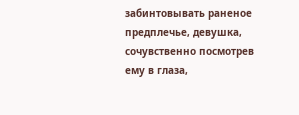забинтовывать раненое предплечье, девушка, сочувственно посмотрев ему в глаза,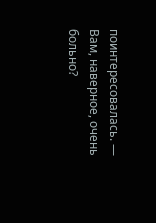поинтересовалась. — Вам, наверное, очень больно?